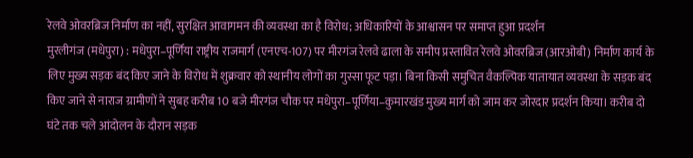रेलवे ओवरब्रिज निर्माण का नहीं, सुरक्षित आवागमन की व्यवस्था का है विरोध; अधिकारियों के आश्वासन पर समाप्त हुआ प्रदर्शन
मुरलीगंज (मधेपुरा) : मधेपुरा–पूर्णिया राष्ट्रीय राजमार्ग (एनएच-107) पर मीरगंज रेलवे ढाला के समीप प्रस्तावित रेलवे ओवरब्रिज (आरओबी) निर्माण कार्य के लिए मुख्य सड़क बंद किए जाने के विरोध में शुक्रवार को स्थानीय लोगों का गुस्सा फूट पड़ा। बिना किसी समुचित वैकल्पिक यातायात व्यवस्था के सड़क बंद किए जाने से नाराज ग्रामीणों ने सुबह करीब 10 बजे मीरगंज चौक पर मधेपुरा–पूर्णिया–कुमारखंड मुख्य मार्ग को जाम कर जोरदार प्रदर्शन किया। करीब दो घंटे तक चले आंदोलन के दौरान सड़क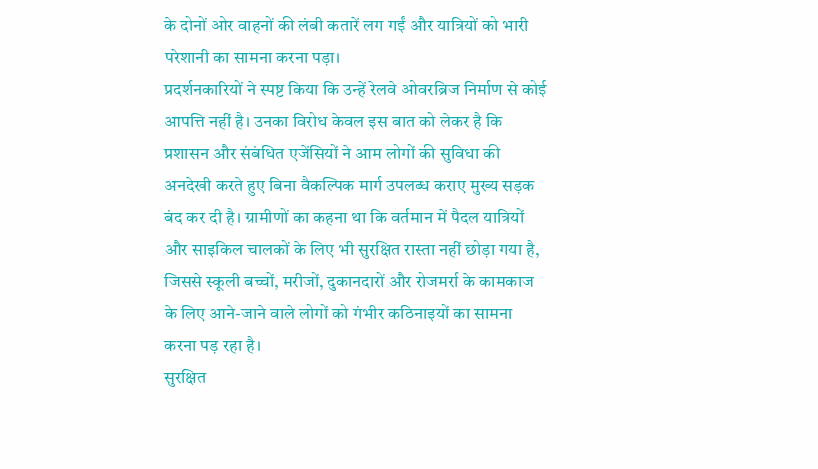के दोनों ओर वाहनों की लंबी कतारें लग गईं और यात्रियों को भारी परेशानी का सामना करना पड़ा।
प्रदर्शनकारियों ने स्पष्ट किया कि उन्हें रेलवे ओवरब्रिज निर्माण से कोई आपत्ति नहीं है। उनका विरोध केवल इस बात को लेकर है कि प्रशासन और संबंधित एजेंसियों ने आम लोगों की सुविधा की अनदेखी करते हुए बिना वैकल्पिक मार्ग उपलब्ध कराए मुख्य सड़क बंद कर दी है। ग्रामीणों का कहना था कि वर्तमान में पैदल यात्रियों और साइकिल चालकों के लिए भी सुरक्षित रास्ता नहीं छोड़ा गया है, जिससे स्कूली बच्चों, मरीजों, दुकानदारों और रोजमर्रा के कामकाज के लिए आने-जाने वाले लोगों को गंभीर कठिनाइयों का सामना करना पड़ रहा है।
सुरक्षित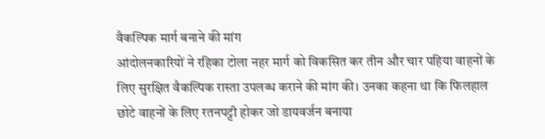वैकल्पिक मार्ग बनाने की मांग
आंदोलनकारियों ने रहिका टोला नहर मार्ग को विकसित कर तीन और चार पहिया वाहनों के लिए सुरक्षित वैकल्पिक रास्ता उपलब्ध कराने की मांग की। उनका कहना था कि फिलहाल छोटे वाहनों के लिए रतनपट्टी होकर जो डायवर्जन बनाया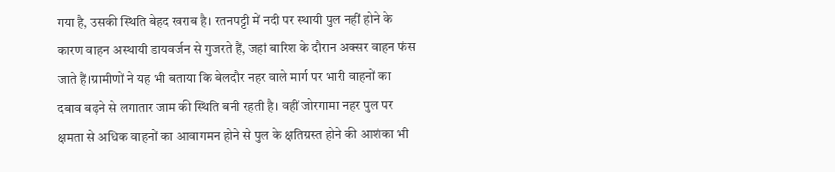गया है, उसकी स्थिति बेहद खराब है। रतनपट्टी में नदी पर स्थायी पुल नहीं होने के कारण वाहन अस्थायी डायवर्जन से गुजरते हैं, जहां बारिश के दौरान अक्सर वाहन फंस जाते हैं।ग्रामीणों ने यह भी बताया कि बेलदौर नहर वाले मार्ग पर भारी वाहनों का दबाव बढ़ने से लगातार जाम की स्थिति बनी रहती है। वहीं जोरगामा नहर पुल पर क्षमता से अधिक वाहनों का आवागमन होने से पुल के क्षतिग्रस्त होने की आशंका भी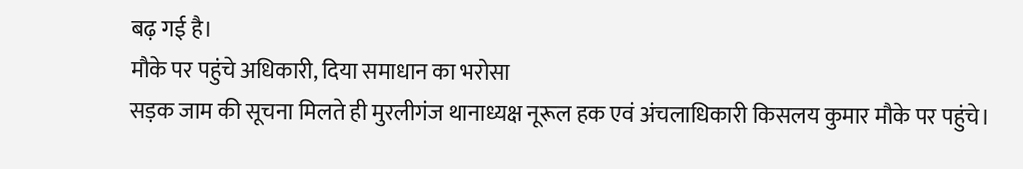बढ़ गई है।
मौके पर पहुंचे अधिकारी, दिया समाधान का भरोसा
सड़क जाम की सूचना मिलते ही मुरलीगंज थानाध्यक्ष नूरूल हक एवं अंचलाधिकारी किसलय कुमार मौके पर पहुंचे।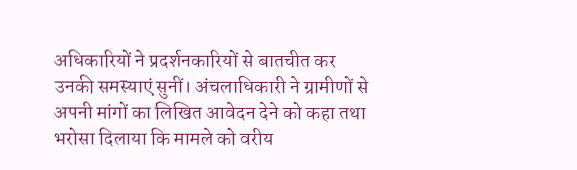अधिकारियों ने प्रदर्शनकारियों से बातचीत कर उनकी समस्याएं सुनीं। अंचलाधिकारी ने ग्रामीणों से अपनी मांगों का लिखित आवेदन देने को कहा तथा भरोसा दिलाया कि मामले को वरीय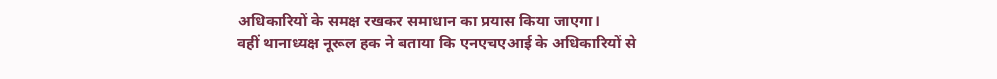अधिकारियों के समक्ष रखकर समाधान का प्रयास किया जाएगा।
वहीं थानाध्यक्ष नूरूल हक ने बताया कि एनएचएआई के अधिकारियों से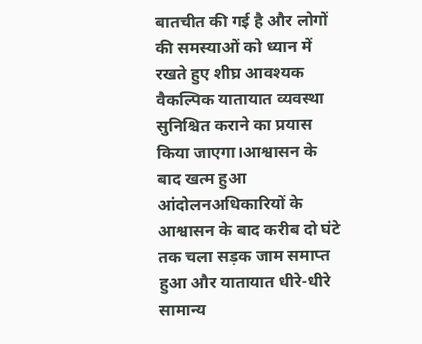बातचीत की गई है और लोगों की समस्याओं को ध्यान में रखते हुए शीघ्र आवश्यक वैकल्पिक यातायात व्यवस्था सुनिश्चित कराने का प्रयास किया जाएगा।आश्वासन के बाद खत्म हुआ आंदोलनअधिकारियों के आश्वासन के बाद करीब दो घंटे तक चला सड़क जाम समाप्त हुआ और यातायात धीरे-धीरे सामान्य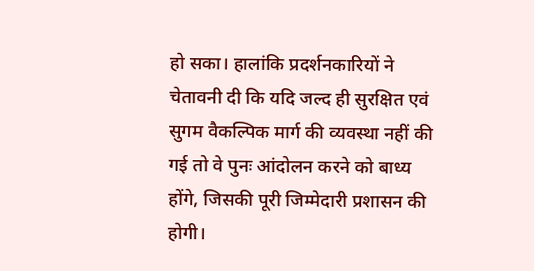हो सका। हालांकि प्रदर्शनकारियों ने चेतावनी दी कि यदि जल्द ही सुरक्षित एवं सुगम वैकल्पिक मार्ग की व्यवस्था नहीं की गई तो वे पुनः आंदोलन करने को बाध्य होंगे, जिसकी पूरी जिम्मेदारी प्रशासन की होगी।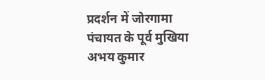प्रदर्शन में जोरगामा पंचायत के पूर्व मुखिया अभय कुमार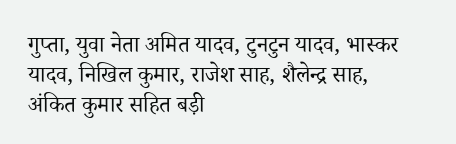गुप्ता, युवा नेता अमित यादव, टुनटुन यादव, भास्कर यादव, निखिल कुमार, राजेश साह, शैलेन्द्र साह, अंकित कुमार सहित बड़ी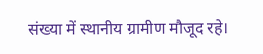संख्या में स्थानीय ग्रामीण मौजूद रहे।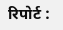रिपोर्ट :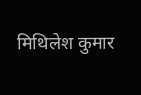मिथिलेश कुमार